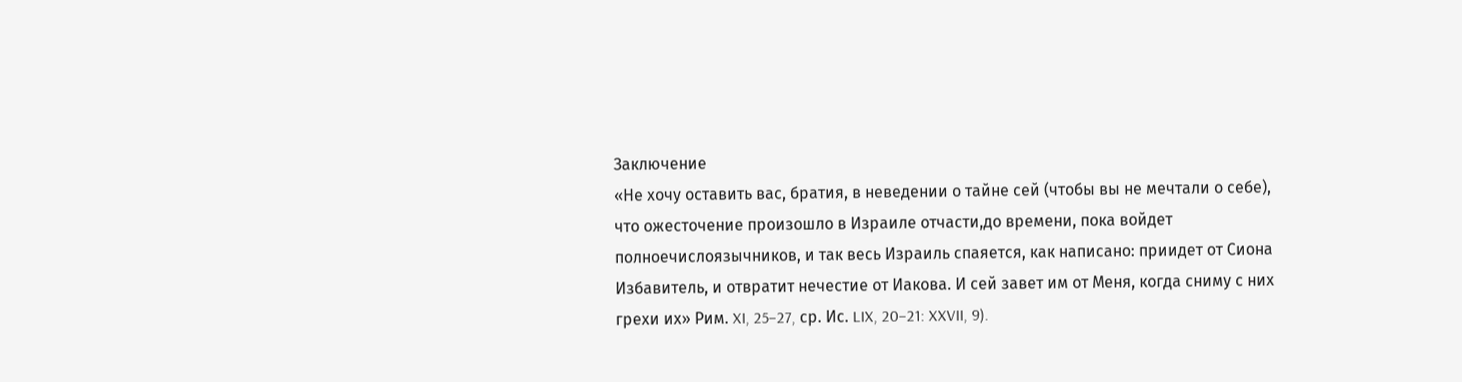Заключение
«Не хочу оставить вас, братия, в неведении о тайне сей (чтобы вы не мечтали о себе), что ожесточение произошло в Израиле отчасти,до времени, пока войдет полноечислоязычников, и так весь Израиль спаяется, как написано: приидет от Сиона Избавитель, и отвратит нечестие от Иакова. И сей завет им от Меня, когда сниму с них грехи их» Рим. XI, 25–27, ср. Ис. LIX, 20–21: XXVII, 9).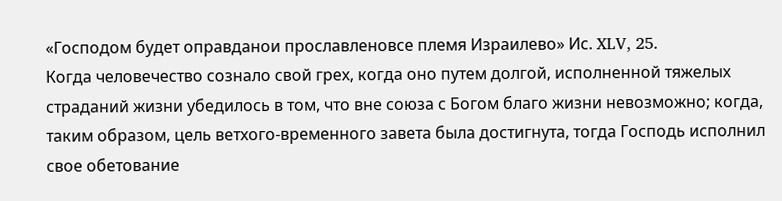«Господом будет оправданои прославленовсе племя Израилево» Ис. XLV, 25.
Когда человечество сознало свой грех, когда оно путем долгой, исполненной тяжелых страданий жизни убедилось в том, что вне союза с Богом благо жизни невозможно; когда, таким образом, цель ветхого-временного завета была достигнута, тогда Господь исполнил свое обетование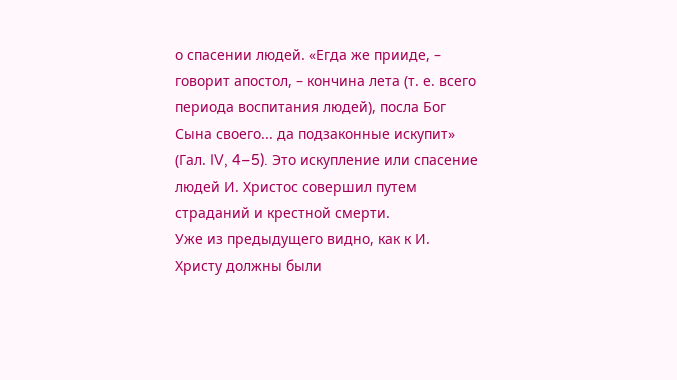о спасении людей. «Егда же прииде, – говорит апостол, – кончина лета (т. е. всего периода воспитания людей), посла Бог Сына своего... да подзаконные искупит» (Гал. IV, 4–5). Это искупление или спасение людей И. Христос совершил путем страданий и крестной смерти.
Уже из предыдущего видно, как к И. Христу должны были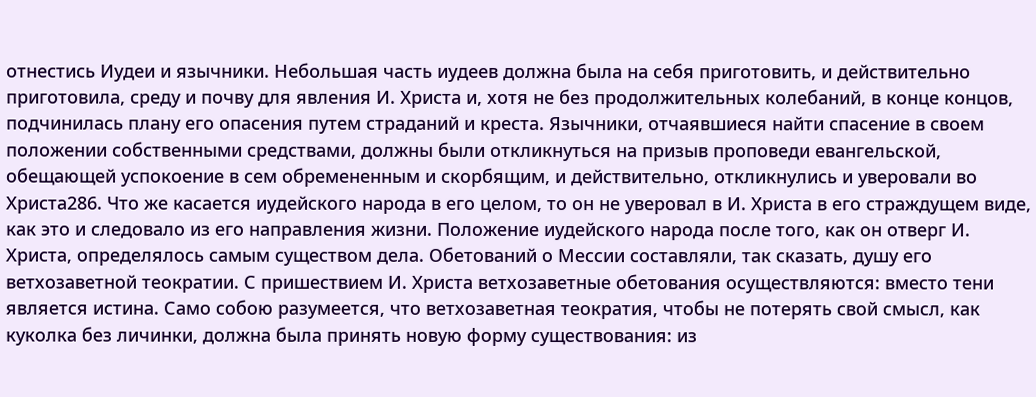отнестись Иудеи и язычники. Небольшая часть иудеев должна была на себя приготовить, и действительно приготовила, среду и почву для явления И. Христа и, хотя не без продолжительных колебаний, в конце концов, подчинилась плану его опасения путем страданий и креста. Язычники, отчаявшиеся найти спасение в своем положении собственными средствами, должны были откликнуться на призыв проповеди евангельской, обещающей успокоение в сем обремененным и скорбящим, и действительно, откликнулись и уверовали во Христа286. Что же касается иудейского народа в его целом, то он не уверовал в И. Христа в его страждущем виде, как это и следовало из его направления жизни. Положение иудейского народа после того, как он отверг И. Христа, определялось самым существом дела. Обетований о Мессии составляли, так сказать, душу его ветхозаветной теократии. С пришествием И. Христа ветхозаветные обетования осуществляются: вместо тени является истина. Само собою разумеется, что ветхозаветная теократия, чтобы не потерять свой смысл, как куколка без личинки, должна была принять новую форму существования: из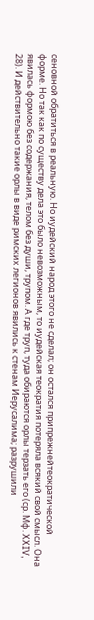сеновной обратиться в реальную. Но иудейский народ этого не сделал; он остался припрежнейтеократической форме. Но так как по существу дела это было невозможным, то иудейская теократия потеряла всякий свой смысл. Она явилась формою без содержания, телом без души, трупом. А где труп, туда обираются орлы терзать его (ср. Мф. XXIV, 28). И действительно такие орлы в виде римских легионов явились к стенам Иерусалима; разрушили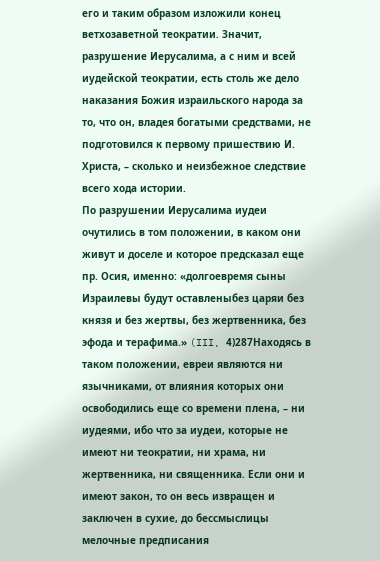его и таким образом изложили конец ветхозаветной теократии. Значит, разрушение Иерусалима, а с ним и всей иудейской теократии, есть столь же дело наказания Божия израильского народа за то, что он, владея богатыми средствами, не подготовился к первому пришествию И. Христа, – сколько и неизбежное следствие всего хода истории.
По разрушении Иерусалима иудеи очутились в том положении, в каком они живут и доселе и которое предсказал еще пр. Осия, именно: «долгоевремя сыны Израилевы будут оставленыбез царяи без князя и без жертвы, без жертвенника, без эфода и терафима.» (III, 4)287Находясь в таком положении, евреи являются ни язычниками, от влияния которых они освободились еще со времени плена, – ни иудеями, ибо что за иудеи, которые не имеют ни теократии, ни храма, ни жертвенника, ни священника. Если они и имеют закон, то он весь извращен и заключен в сухие, до бессмыслицы мелочные предписания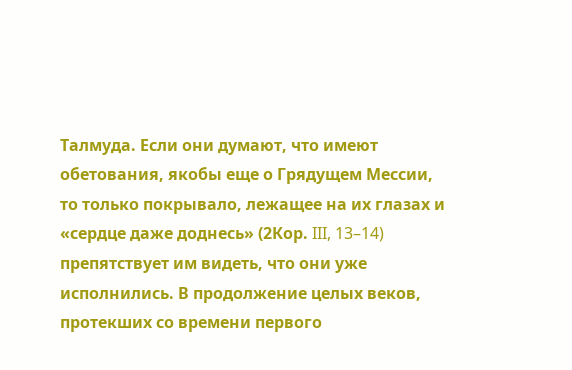Талмуда. Если они думают, что имеют обетования, якобы еще о Грядущем Мессии, то только покрывало, лежащее на их глазах и «сердце даже доднесь» (2Кор. III, 13–14) препятствует им видеть, что они уже исполнились. В продолжение целых веков, протекших со времени первого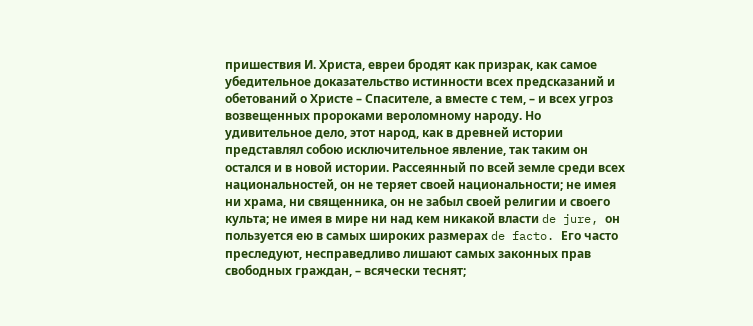пришествия И. Христа, евреи бродят как призрак, как самое убедительное доказательство истинности всех предсказаний и обетований о Христе – Спасителе, а вместе с тем, – и всех угроз возвещенных пророками вероломному народу. Но удивительное дело, этот народ, как в древней истории представлял собою исключительное явление, так таким он остался и в новой истории. Рассеянный по всей земле среди всех национальностей, он не теряет своей национальности; не имея ни храма, ни священника, он не забыл своей религии и своего культа; не имея в мире ни над кем никакой власти de jure, он пользуется ею в самых широких размерах de facto. Его часто преследуют, несправедливо лишают самых законных прав свободных граждан, – всячески теснят;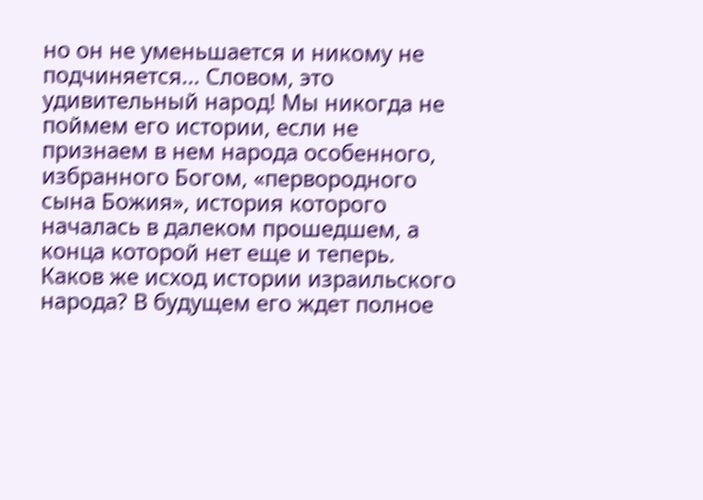но он не уменьшается и никому не подчиняется... Словом, это удивительный народ! Мы никогда не поймем его истории, если не признаем в нем народа особенного, избранного Богом, «первородного сына Божия», история которого началась в далеком прошедшем, а конца которой нет еще и теперь.
Каков же исход истории израильского народа? В будущем его ждет полное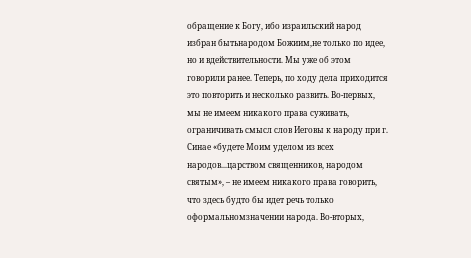обращение к Богу, ибо израильский народ избран бытьнародом Божиим,не только по идее, но и вдействительности. Мы уже об этом говорили ранее. Теперь, по ходу дела приходится это повторить и несколько развить. Во-первых, мы не имеем никакого права суживать, ограничивать смысл слов Иеговы к народу при г. Синае «будете Моим уделом из всех народов...царством священников, народом святым», – не имеем никакого права говорить, что здесь будто бы идет речь только оформальномзначении народа. Во-вторых,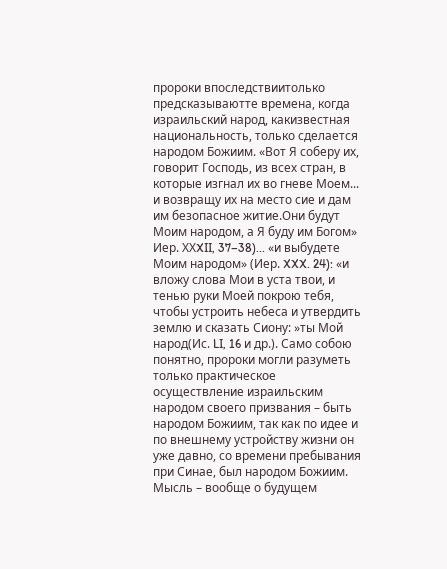пророки впоследствиитолько предсказываютте времена, когда израильский народ, какизвестная национальность, только сделается народом Божиим. «Вот Я соберу их, говорит Господь, из всех стран, в которые изгнал их во гневе Моем... и возвращу их на место сие и дам им безопасное житие.Они будут Моим народом, а Я буду им Богом» Иер. XХXII, 37–38)... «и выбудете Моим народом» (Иер. XXX. 24): «и вложу слова Мои в уста твои, и тенью руки Моей покрою тебя, чтобы устроить небеса и утвердить землю и сказать Сиону: »ты Мой народ(Ис. LI, 16 и др.). Само собою понятно, пророки могли разуметь только практическое осуществление израильским народом своего призвания – быть народом Божиим, так как по идее и по внешнему устройству жизни он уже давно, со времени пребывания при Синае, был народом Божиим. Мысль – вообще о будущем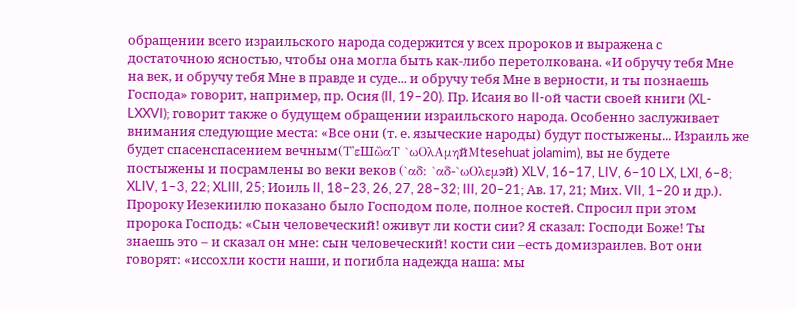обращении всего израильского народа содержится у всех пророков и выражена с достаточною ясностью, чтобы она могла быть как-либо перетолкована. «И обручу тебя Мне на век, и обручу тебя Мне в правде и суде... и обручу тебя Мне в верности, и ты познаешь Господа» говорит, например, пр. Осия (II, 19–20). Пр. Исаия во II-ой части своей книги (XL-LXXVI); говорит также о будущем обращении израильского народа. Особенно заслуживает внимания следующие места: «Все они (т. е. языческие народы) будут постыжены... Израиль же будет спасенспасением вечным(Τ᾿εШὢαΤ `ωΟλΑμηйΜtesehuat jolamim), вы не будете постыжены и посрамлены во веки веков (`αδ: `αδ-`ωΟλεμэй) XLV, 16–17, LIV, 6–10 LX, LXI, 6–8; XLIV, 1–3, 22; XLIII, 25; Иоиль II, 18–23, 26, 27, 28–32; III, 20–21; Ав. 17, 21; Мих. VII, 1–20 и др.). Пророку Иезекиилю показано было Господом поле, полное костей. Спросил при этом пророка Господь: «Сын человеческий! оживут ли кости сии? Я сказал: Господи Боже! Ты знаешь это – и сказал он мне: сын человеческий! кости сии –есть домизраилев. Вот они говорят: «иссохли кости наши, и погибла надежда наша: мы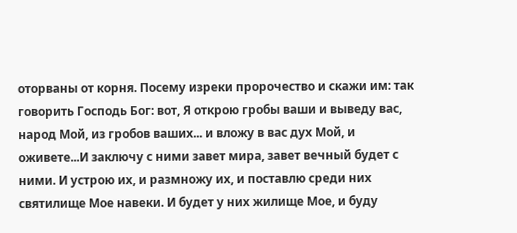оторваны от корня. Посему изреки пророчество и скажи им: так говорить Господь Бог: вот, Я открою гробы ваши и выведу вас, народ Мой, из гробов ваших... и вложу в вас дух Мой, и оживете...И заключу с ними завет мира, завет вечный будет с ними. И устрою их, и размножу их, и поставлю среди них святилище Мое навеки. И будет у них жилище Мое, и буду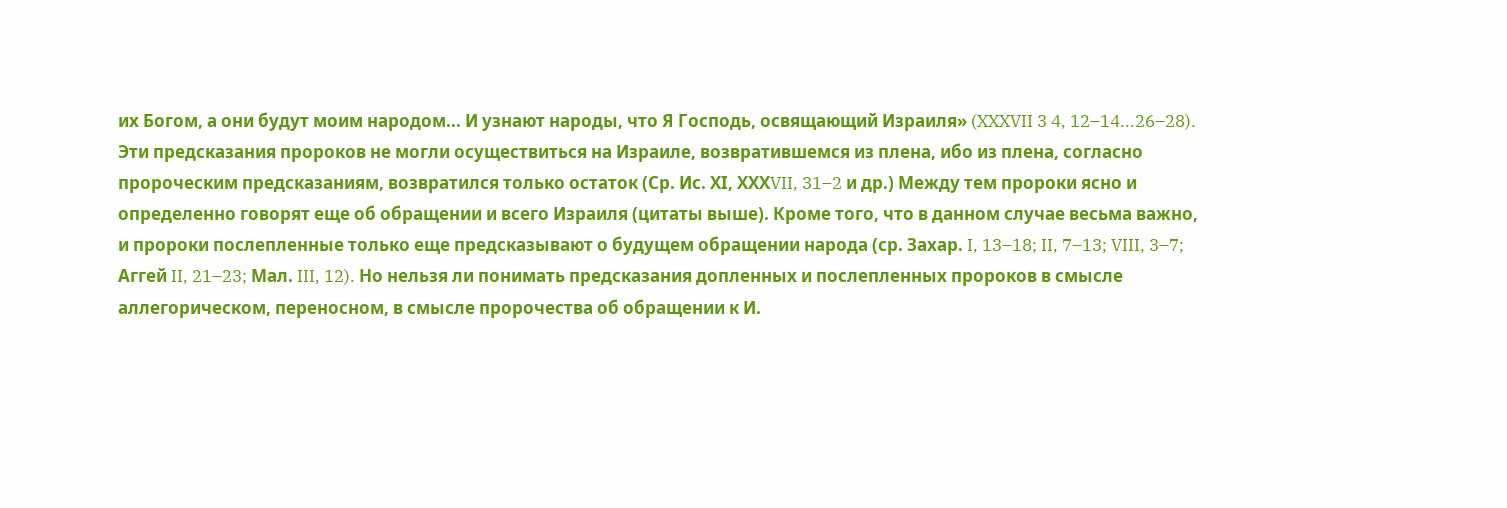их Богом, а они будут моим народом... И узнают народы, что Я Господь, освящающий Израиля» (XXXVII 3 4, 12–14...26–28). Эти предсказания пророков не могли осуществиться на Израиле, возвратившемся из плена, ибо из плена, согласно пророческим предсказаниям, возвратился только остаток (Ср. Ис. ХI, ХХХVII, 31–2 и др.) Между тем пророки ясно и определенно говорят еще об обращении и всего Израиля (цитаты выше). Кроме того, что в данном случае весьма важно, и пророки послепленные только еще предсказывают о будущем обращении народа (ср. Захар. I, 13–18; II, 7–13; VIII, 3–7; Аггей II, 21–23; Мал. III, 12). Но нельзя ли понимать предсказания допленных и послепленных пророков в смысле аллегорическом, переносном, в смысле пророчества об обращении к И.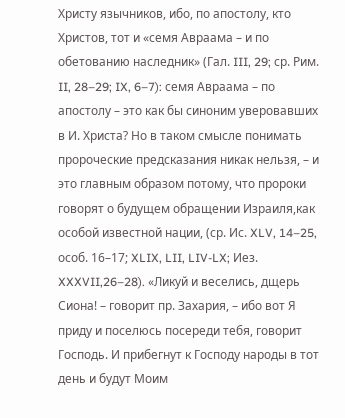Христу язычников, ибо, по апостолу, кто Христов, тот и «семя Авраама – и по обетованию наследник» (Гал. III, 29; ср. Рим. II, 28–29; IX, 6–7): семя Авраама – по апостолу – это как бы синоним уверовавших в И. Христа? Но в таком смысле понимать пророческие предсказания никак нельзя, – и это главным образом потому, что пророки говорят о будущем обращении Израиля,как особой известной нации, (ср. Ис. XLV, 14–25, особ. 16–17; XLIX, LII, LIV-LX; Иез. XXXVII,26–28). «Ликуй и веселись, дщерь Сиона! – говорит пр. Захария, – ибо вот Я приду и поселюсь посереди тебя, говорит Господь. И прибегнут к Господу народы в тот день и будут Моим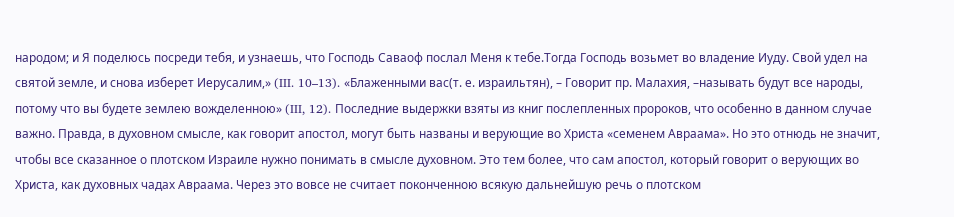народом; и Я поделюсь посреди тебя, и узнаешь, что Господь Саваоф послал Меня к тебе.Тогда Господь возьмет во владение Иуду. Свой удел на святой земле, и снова изберет Иерусалим,» (III. 10–13). «Блаженными вас(т. е. израильтян), – Говорит пр. Малахия, –называть будут все народы, потому что вы будете землею вожделенною» (III, 12). Последние выдержки взяты из книг послепленных пророков, что особенно в данном случае важно. Правда, в духовном смысле, как говорит апостол, могут быть названы и верующие во Христа «семенем Авраама». Но это отнюдь не значит, чтобы все сказанное о плотском Израиле нужно понимать в смысле духовном. Это тем более, что сам апостол, который говорит о верующих во Христа, как духовных чадах Авраама. Через это вовсе не считает поконченною всякую дальнейшую речь о плотском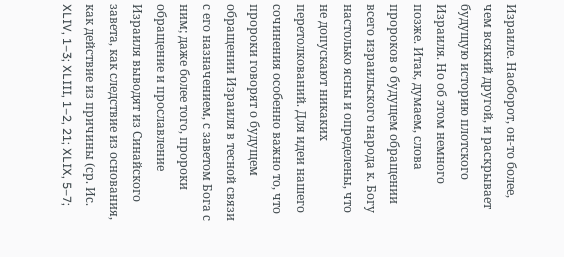Израиле. Наоборот, он-то более, чем всякий другой, и раскрывает будущую историю плотского Израиля. Но об этом немного позже. Итак, думаем, слова пророков о будущем обращении всего израильского народа к. Богу настолько ясны и определены, что не допускают никаких перетолкований. Для идеи нашего сочинения особенно важно то, что пророки говорят о будущем обращении Израиля в тесной связи с его назначением, с заветом Бога с ним; даже более того, пророки обращение и прославление Израиля выводят из Синайского завета, как следствие из основания, как действие из причины (ср. Ис. XLIV, 1–3; XLIII, 1–2, 21; XLIX, 5–7;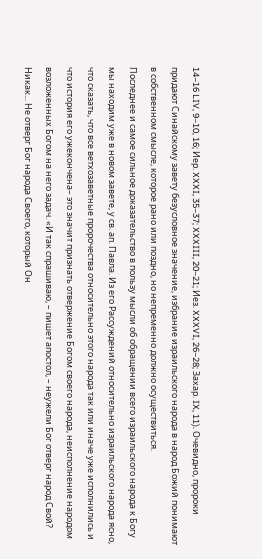14–16 LIV, 9–10, 16; Иер. XXXI, 35–37; XXXIII, 20–21; Иез. XXXVI, 26–28; Захар. IX, 11). Очевидно, пророки придают Синайскому завету безусловное значение, избрание израильского народа в народ Божий понимают в собственном смысле, которое рано или поздно, но непременно должно осуществиться.
Последнее и самое сильное доказательство в пользу мысли об обращении всего израильского народа к Богу мы находим уже в новом завете, у св. ап. Павла. Из его Рассуждений относительно израильского народа ясно, что сказать, что все ветхозаветные пророчества относительно этого народа так или иначе уже исполнились и что история его ужекончена– это значит признать отвержение Богом своего народа, неисполнение народом возложенных Богом на него задач. «И так спрашиваю, – пишет апостол, – неужели Бог отверг народ Свой? Никак... Не отверг Бог народа Своего, который Он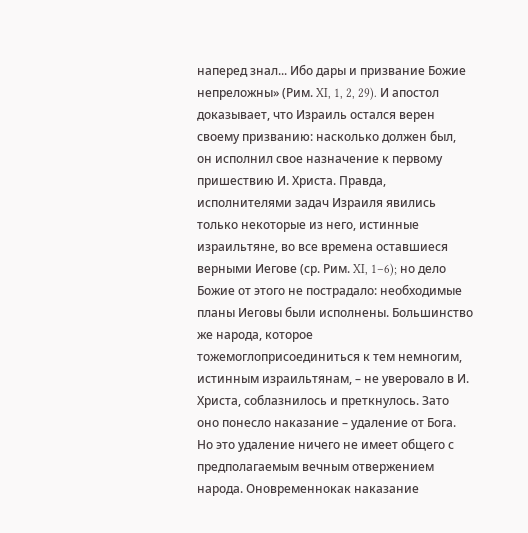наперед знал... Ибо дары и призвание Божие непреложны» (Рим. XI, 1, 2, 29). И апостол доказывает, что Израиль остался верен своему призванию: насколько должен был, он исполнил свое назначение к первому пришествию И. Христа. Правда, исполнителями задач Израиля явились только некоторые из него, истинные израильтяне, во все времена оставшиеся верными Иегове (ср. Рим. XI, 1–6); но дело Божие от этого не пострадало: необходимые планы Иеговы были исполнены. Большинство же народа, которое тожемоглоприсоединиться к тем немногим, истинным израильтянам, – не уверовало в И. Христа, соблазнилось и преткнулось. Зато оно понесло наказание – удаление от Бога. Но это удаление ничего не имеет общего с предполагаемым вечным отвержением народа. Оновременнокак наказание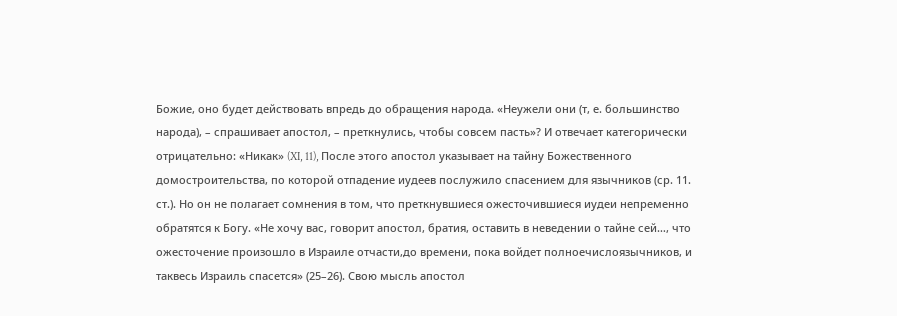Божие, оно будет действовать впредь до обращения народа. «Неужели они (т, е. большинство народа), – спрашивает апостол, – преткнулись, чтобы совсем пасть»? И отвечает категорически отрицательно: «Никак» (XI, 11), После этого апостол указывает на тайну Божественного домостроительства, по которой отпадение иудеев послужило спасением для язычников (ср. 11. ст.). Но он не полагает сомнения в том, что преткнувшиеся ожесточившиеся иудеи непременно обратятся к Богу. «Не хочу вас, говорит апостол, братия, оставить в неведении о тайне сей…, что ожесточение произошло в Израиле отчасти,до времени, пока войдет полноечислоязычников, и таквесь Израиль спасется» (25–26). Свою мысль апостол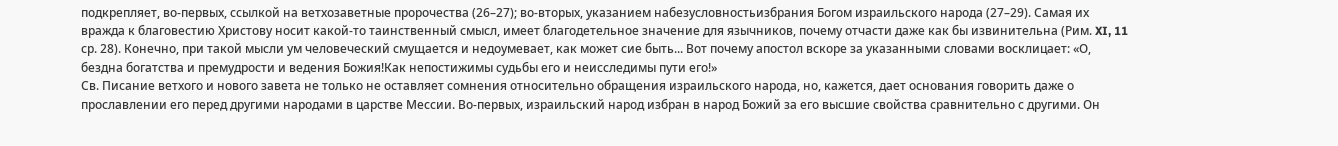подкрепляет, во-первых, ссылкой на ветхозаветные пророчества (26–27); во-вторых, указанием набезусловностьизбрания Богом израильского народа (27–29). Самая их вражда к благовестию Христову носит какой-то таинственный смысл, имеет благодетельное значение для язычников, почему отчасти даже как бы извинительна (Рим. XI, 11 ср. 28). Конечно, при такой мысли ум человеческий смущается и недоумевает, как может сие быть... Вот почему апостол вскоре за указанными словами восклицает: «О, бездна богатства и премудрости и ведения Божия!Как непостижимы судьбы его и неисследимы пути его!»
Св. Писание ветхого и нового завета не только не оставляет сомнения относительно обращения израильского народа, но, кажется, дает основания говорить даже о прославлении его перед другими народами в царстве Мессии. Во-первых, израильский народ избран в народ Божий за его высшие свойства сравнительно с другими. Он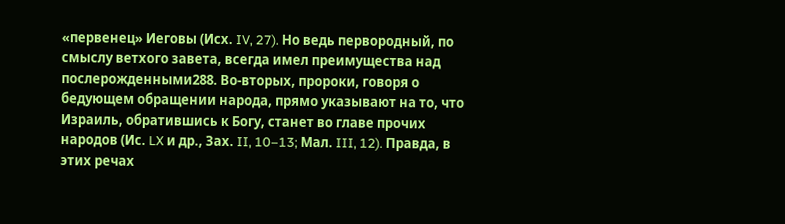«первенец» Иеговы (Исх. IV, 27). Но ведь первородный, по смыслу ветхого завета, всегда имел преимущества над послерожденными288. Во-вторых, пророки, говоря о бедующем обращении народа, прямо указывают на то, что Израиль, обратившись к Богу, станет во главе прочих народов (Ис. LX и др., Зах. II, 10–13; Мал. III, 12). Правда, в этих речах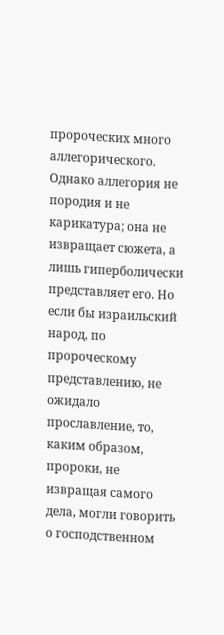пророческих много аллегорического. Однако аллегория не породия и не карикатура; она не извращает сюжета, а лишь гиперболически представляет его. Но если бы израильский народ, по пророческому представлению, не ожидало прославление, то, каким образом, пророки, не извращая самого дела, могли говорить о господственном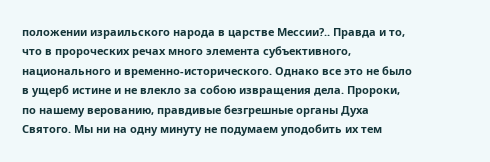положении израильского народа в царстве Мессии?.. Правда и то, что в пророческих речах много элемента субъективного, национального и временно-исторического. Однако все это не было в ущерб истине и не влекло за собою извращения дела. Пророки, по нашему верованию, правдивые безгрешные органы Духа Святого. Мы ни на одну минуту не подумаем уподобить их тем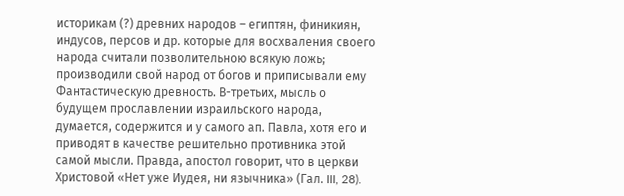историкам (?) древних народов – египтян, финикиян, индусов, персов и др. которые для восхваления своего народа считали позволительною всякую ложь; производили свой народ от богов и приписывали ему Фантастическую древность. В-третьих, мысль о будущем прославлении израильского народа, думается, содержится и у самого ап. Павла, хотя его и приводят в качестве решительно противника этой самой мысли. Правда, апостол говорит, что в церкви Христовой «Нет уже Иудея, ни язычника» (Гал. III, 28).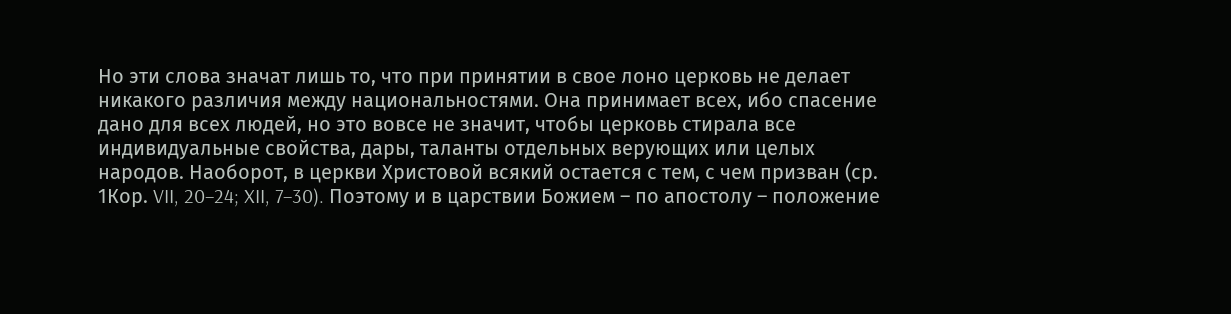Но эти слова значат лишь то, что при принятии в свое лоно церковь не делает никакого различия между национальностями. Она принимает всех, ибо спасение дано для всех людей, но это вовсе не значит, чтобы церковь стирала все индивидуальные свойства, дары, таланты отдельных верующих или целых народов. Наоборот, в церкви Христовой всякий остается с тем, с чем призван (ср. 1Кор. VII, 20–24; XII, 7–30). Поэтому и в царствии Божием – по апостолу – положение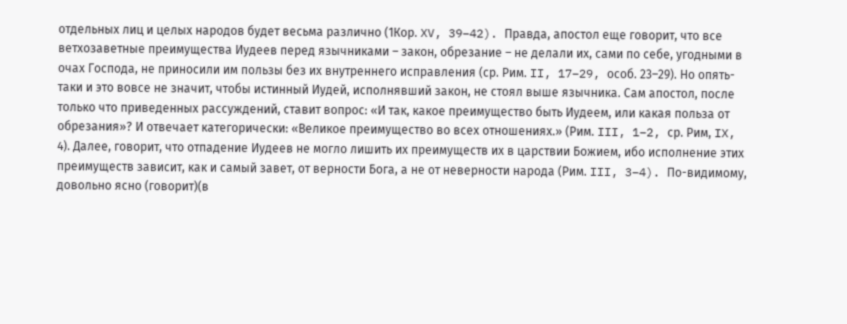отдельных лиц и целых народов будет весьма различно (1Кор. XV, 39–42). Правда, апостол еще говорит, что все ветхозаветные преимущества Иудеев перед язычниками – закон, обрезание – не делали их, сами по себе, угодными в очах Господа, не приносили им пользы без их внутреннего исправления (ср. Рим. II, 17–29, особ. 23–29). Но опять-таки и это вовсе не значит, чтобы истинный Иудей, исполнявший закон, не стоял выше язычника. Сам апостол, после только что приведенных рассуждений, ставит вопрос: «И так, какое преимущество быть Иудеем, или какая польза от обрезания»? И отвечает категорически: «Великое преимущество во всех отношениях.» (Рим. III, 1–2, ср. Рим, IX, 4). Далее, говорит, что отпадение Иудеев не могло лишить их преимуществ их в царствии Божием, ибо исполнение этих преимуществ зависит, как и самый завет, от верности Бога, а не от неверности народа (Рим. III, 3–4). По-видимому, довольно ясно (говорит)(в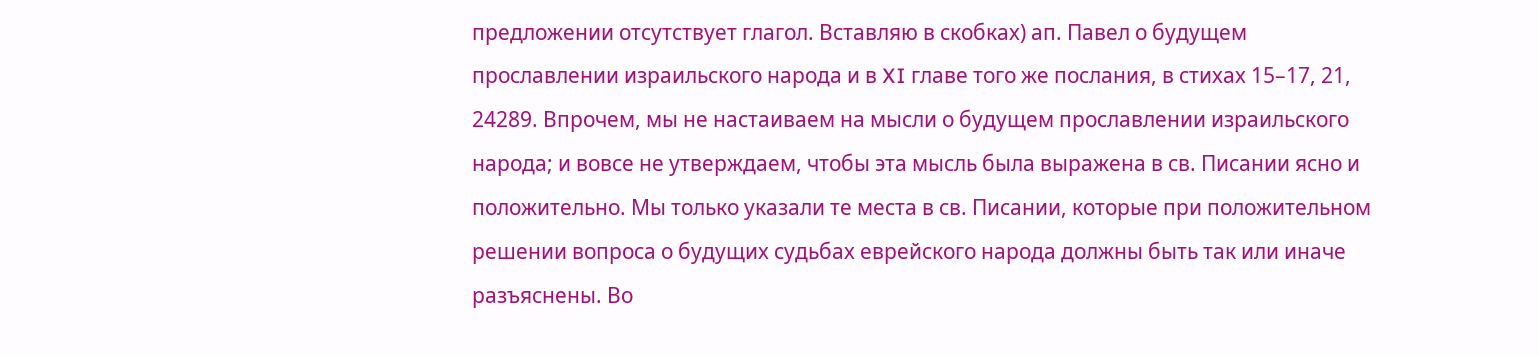предложении отсутствует глагол. Вставляю в скобках) ап. Павел о будущем прославлении израильского народа и в XI главе того же послания, в стихах 15–17, 21, 24289. Впрочем, мы не настаиваем на мысли о будущем прославлении израильского народа; и вовсе не утверждаем, чтобы эта мысль была выражена в св. Писании ясно и положительно. Мы только указали те места в св. Писании, которые при положительном решении вопроса о будущих судьбах еврейского народа должны быть так или иначе разъяснены. Во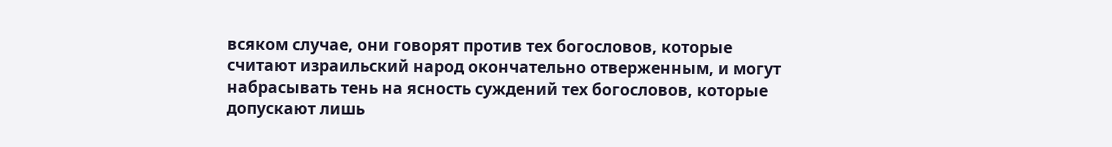всяком случае, они говорят против тех богословов, которые считают израильский народ окончательно отверженным, и могут набрасывать тень на ясность суждений тех богословов, которые допускают лишь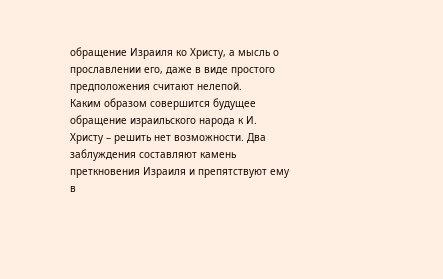обращение Израиля ко Христу, а мысль о прославлении его, даже в виде простого предположения считают нелепой.
Каким образом совершится будущее обращение израильского народа к И. Христу – решить нет возможности. Два заблуждения составляют камень преткновения Израиля и препятствуют ему в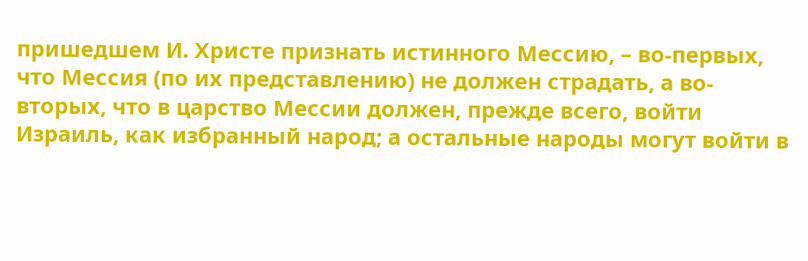пришедшем И. Христе признать истинного Мессию, – во-первых, что Мессия (по их представлению) не должен страдать, а во-вторых, что в царство Мессии должен, прежде всего, войти Израиль, как избранный народ; а остальные народы могут войти в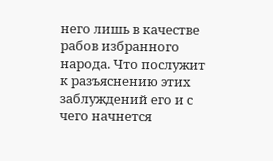него лишь в качестве рабов избранного народа. Что послужит к разъяснению этих заблуждений его и с чего начнется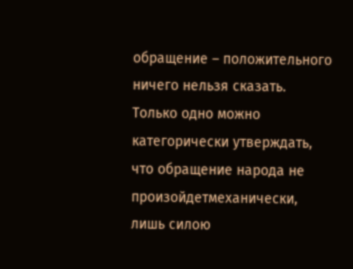обращение – положительного ничего нельзя сказать. Только одно можно категорически утверждать, что обращение народа не произойдетмеханически, лишь силою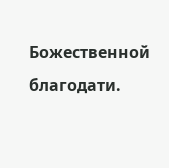Божественной благодати.